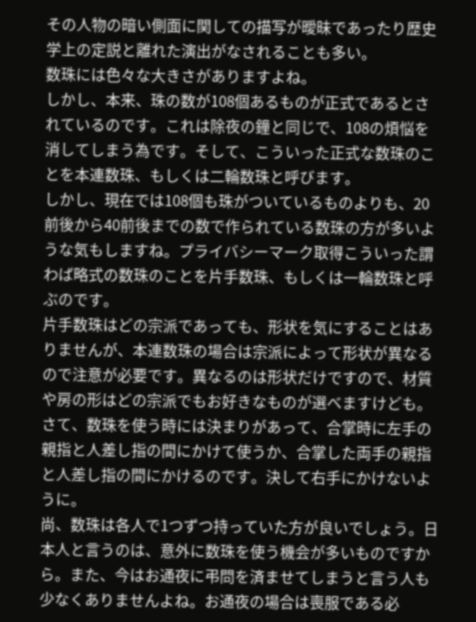その人物の暗い側面に関しての描写が曖昧であったり歴史学上の定説と離れた演出がなされることも多い。
数珠には色々な大きさがありますよね。
しかし、本来、珠の数が108個あるものが正式であるとされているのです。これは除夜の鐘と同じで、108の煩悩を消してしまう為です。そして、こういった正式な数珠のことを本連数珠、もしくは二輪数珠と呼びます。
しかし、現在では108個も珠がついているものよりも、20前後から40前後までの数で作られている数珠の方が多いような気もしますね。プライバシーマーク取得こういった謂わば略式の数珠のことを片手数珠、もしくは一輪数珠と呼ぶのです。
片手数珠はどの宗派であっても、形状を気にすることはありませんが、本連数珠の場合は宗派によって形状が異なるので注意が必要です。異なるのは形状だけですので、材質や房の形はどの宗派でもお好きなものが選べますけども。 さて、数珠を使う時には決まりがあって、合掌時に左手の親指と人差し指の間にかけて使うか、合掌した両手の親指と人差し指の間にかけるのです。決して右手にかけないように。
尚、数珠は各人で1つずつ持っていた方が良いでしょう。日本人と言うのは、意外に数珠を使う機会が多いものですから。また、今はお通夜に弔問を済ませてしまうと言う人も少なくありませんよね。お通夜の場合は喪服である必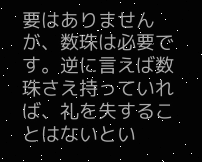要はありませんが、数珠は必要です。逆に言えば数珠さえ持っていれば、礼を失することはないとい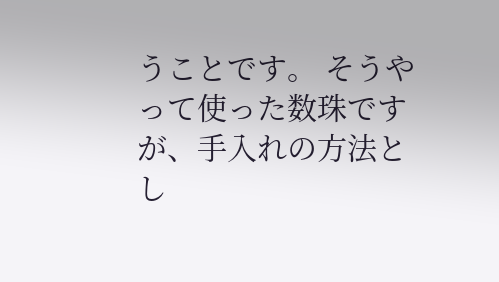うことです。 そうやって使った数珠ですが、手入れの方法とし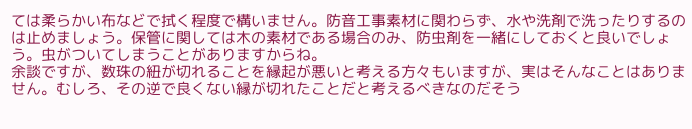ては柔らかい布などで拭く程度で構いません。防音工事素材に関わらず、水や洗剤で洗ったりするのは止めましょう。保管に関しては木の素材である場合のみ、防虫剤を一緒にしておくと良いでしょう。虫がついてしまうことがありますからね。
余談ですが、数珠の紐が切れることを縁起が悪いと考える方々もいますが、実はそんなことはありません。むしろ、その逆で良くない縁が切れたことだと考えるべきなのだそう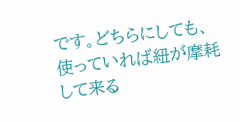です。どちらにしても、使っていれば紐が摩耗して来る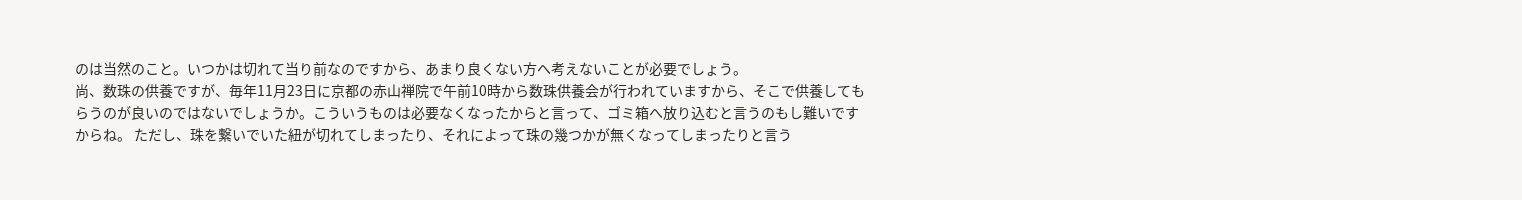のは当然のこと。いつかは切れて当り前なのですから、あまり良くない方へ考えないことが必要でしょう。
尚、数珠の供養ですが、毎年11月23日に京都の赤山禅院で午前10時から数珠供養会が行われていますから、そこで供養してもらうのが良いのではないでしょうか。こういうものは必要なくなったからと言って、ゴミ箱へ放り込むと言うのもし難いですからね。 ただし、珠を繋いでいた紐が切れてしまったり、それによって珠の幾つかが無くなってしまったりと言う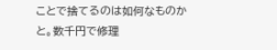ことで捨てるのは如何なものかと。数千円で修理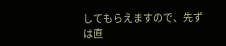してもらえますので、先ずは直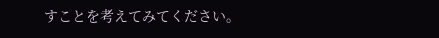すことを考えてみてください。